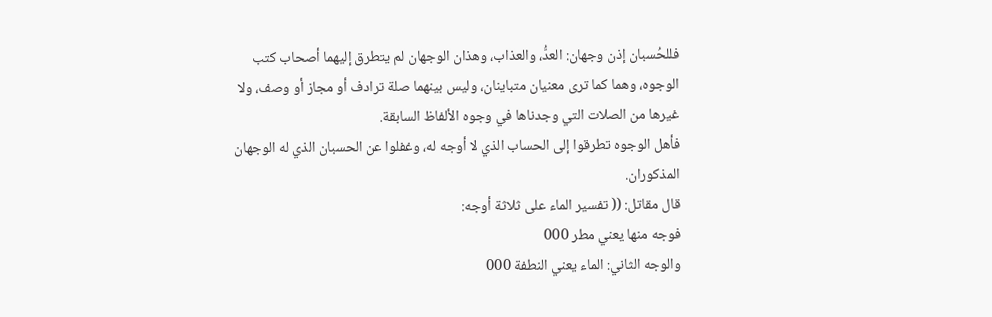فللحُسبان إذن وجهان: العدُّ، والعذاب، وهذان الوجهان لم يتطرق إليهما أصحاب كتب الوجوه، وهما كما ترى معنيان متباينان، وليس بينهما صلة ترادف أو مجاز أو وصف، ولا غيرها من الصلات التي وجدناها في وجوه الألفاظ السابقة.
فأهل الوجوه تطرقوا إلى الحساب الذي لا أوجه له، وغفلوا عن الحسبان الذي له الوجهان المذكوران.
قال مقاتل: (( تفسير الماء على ثلاثة أوجه:
فوجه منها يعني مطر 000
والوجه الثاني: الماء يعني النطفة 000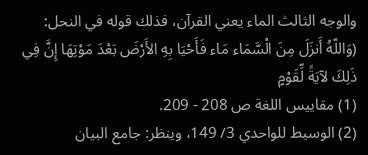والوجه الثالث الماء يعني القرآن، فذلك قوله في النحل: (وَاللّهُ أَنزَلَ مِنَ الْسَّمَاء مَاء فَأَحْيَا بِهِ الأَرْضَ بَعْدَ مَوْتِهَا إِنَّ فِي ذَلِكَ لآيَةً لِّقَوْمٍ
(1) مقاييس اللغة ص 208 - 209.
(2) الوسيط للواحدي 3/ 149، وينظر: جامع البيان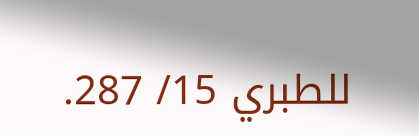للطبري 15/ 287.